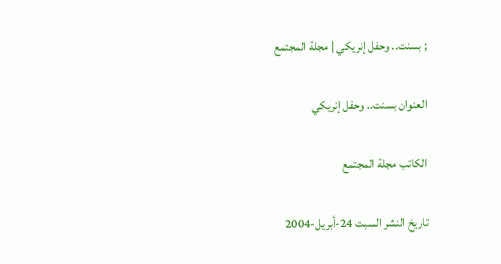; بسنت.. وحفل إنريكي | مجلة المجتمع

العنوان بسنت.. وحفل إنريكي

الكاتب مجلة المجتمع

تاريخ النشر السبت 24-أبريل-2004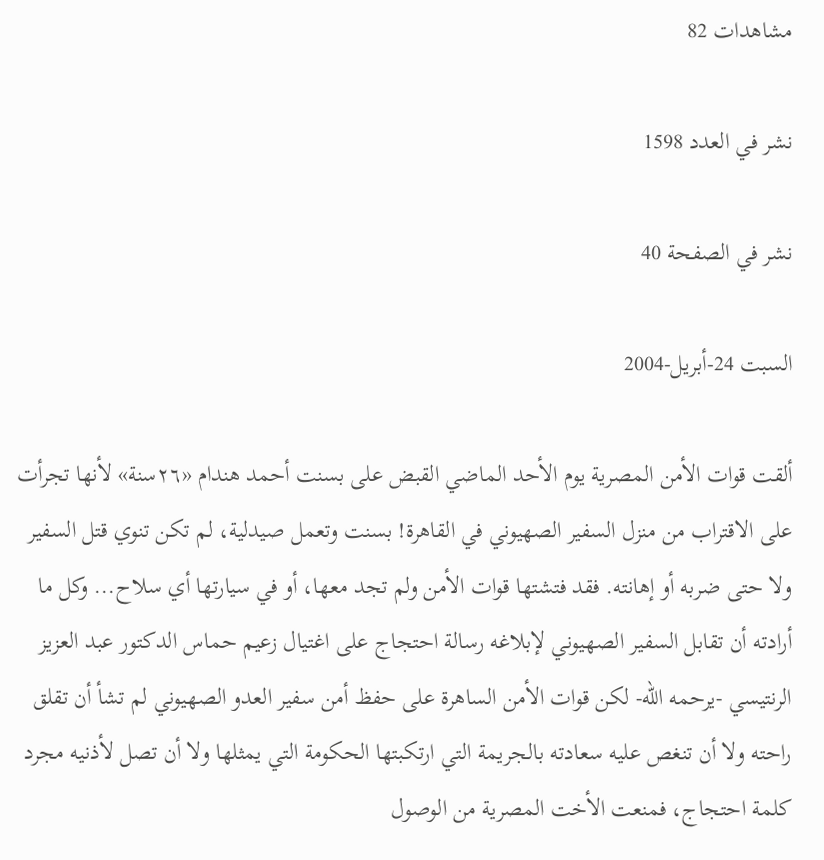مشاهدات 82

نشر في العدد 1598

نشر في الصفحة 40

السبت 24-أبريل-2004

ألقت قوات الأمن المصرية يوم الأحد الماضي القبض على بسنت أحمد هندام «٢٦سنة» لأنها تجرأت على الاقتراب من منزل السفير الصهيوني في القاهرة! بسنت وتعمل صيدلية، لم تكن تنوي قتل السفير ولا حتى ضربه أو إهانته. فقد فتشتها قوات الأمن ولم تجد معها، أو في سيارتها أي سلاح... وكل ما أرادته أن تقابل السفير الصهيوني لإبلاغه رسالة احتجاج على اغتيال زعيم حماس الدكتور عبد العزيز الرنتيسي -يرحمه الله- لكن قوات الأمن الساهرة على حفظ أمن سفير العدو الصهيوني لم تشأ أن تقلق راحته ولا أن تنغص عليه سعادته بالجريمة التي ارتكبتها الحكومة التي يمثلها ولا أن تصل لأذنيه مجرد كلمة احتجاج، فمنعت الأخت المصرية من الوصول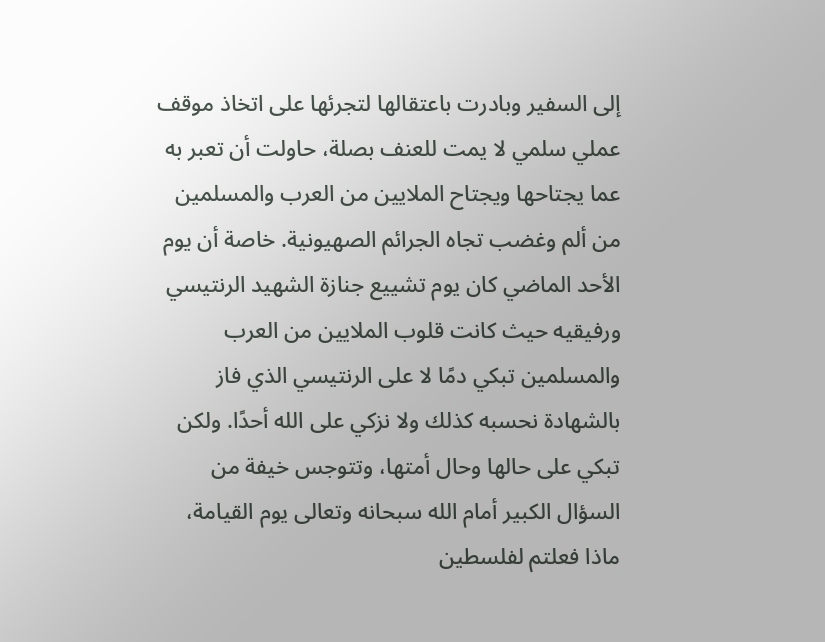إلى السفير وبادرت باعتقالها لتجرئها على اتخاذ موقف عملي سلمي لا يمت للعنف بصلة، حاولت أن تعبر به عما يجتاحها ويجتاح الملايين من العرب والمسلمين من ألم وغضب تجاه الجرائم الصهيونية. خاصة أن يوم الأحد الماضي كان يوم تشييع جنازة الشهيد الرنتيسي ورفيقيه حيث كانت قلوب الملايين من العرب والمسلمين تبكي دمًا لا على الرنتيسي الذي فاز بالشهادة نحسبه كذلك ولا نزكي على الله أحدًا. ولكن تبكي على حالها وحال أمتها، وتتوجس خيفة من السؤال الكبير أمام الله سبحانه وتعالى يوم القيامة، ماذا فعلتم لفلسطين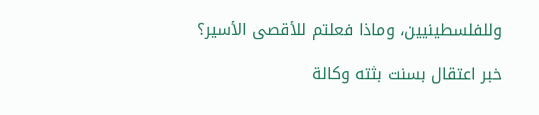وللفلسطينيين، وماذا فعلتم للأقصى الأسير؟

خبر اعتقال بسنت بثته وكالة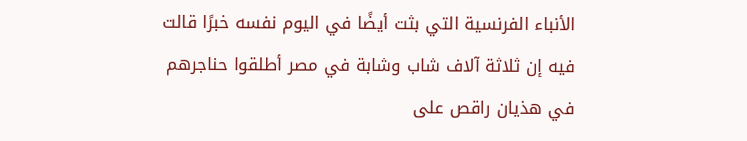الأنباء الفرنسية التي بثت أيضًا في اليوم نفسه خبرًا قالت فيه إن ثلاثة آلاف شاب وشابة في مصر أطلقوا حناجرهم في هذيان راقص على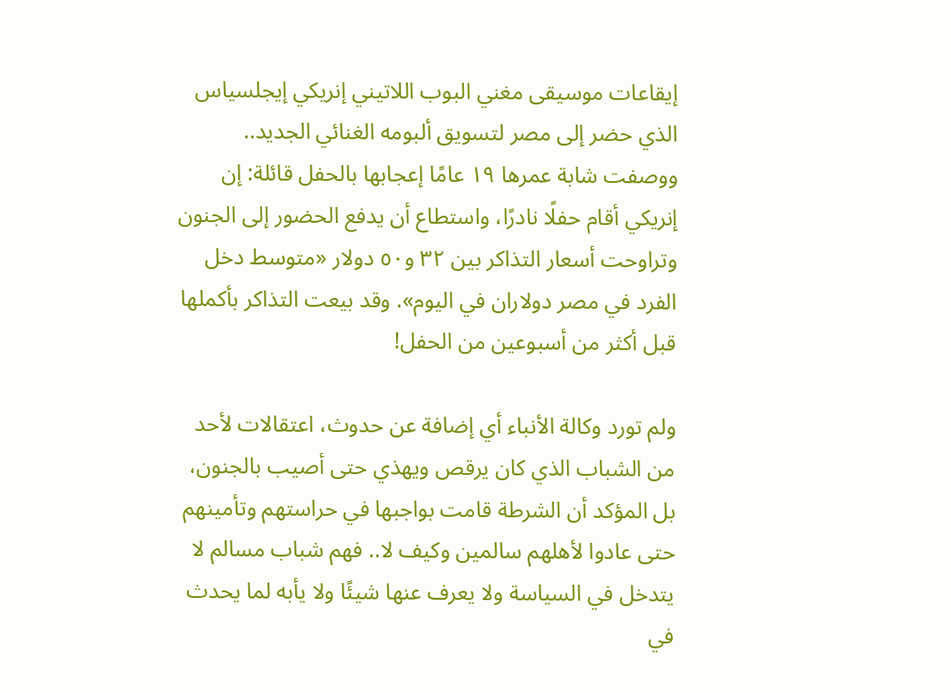إيقاعات موسيقى مغني البوب اللاتيني إنريكي إيجلسياس الذي حضر إلى مصر لتسويق ألبومه الغنائي الجديد.. ووصفت شابة عمرها ۱۹ عامًا إعجابها بالحفل قائلة: إن إنريكي أقام حفلًا نادرًا، واستطاع أن يدفع الحضور إلى الجنون وتراوحت أسعار التذاكر بين ٣٢ و٥٠ دولار «متوسط دخل الفرد في مصر دولاران في اليوم». وقد بيعت التذاكر بأكملها قبل أكثر من أسبوعين من الحفل!

ولم تورد وكالة الأنباء أي إضافة عن حدوث، اعتقالات لأحد من الشباب الذي كان يرقص ويهذي حتى أصيب بالجنون، بل المؤكد أن الشرطة قامت بواجبها في حراستهم وتأمينهم حتى عادوا لأهلهم سالمين وكيف لا.. فهم شباب مسالم لا يتدخل في السياسة ولا يعرف عنها شيئًا ولا يأبه لما يحدث في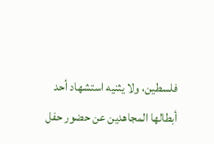فلسطين، ولا يثنيه استشهاد أحد أبطالها المجاهدين عن حضور حفل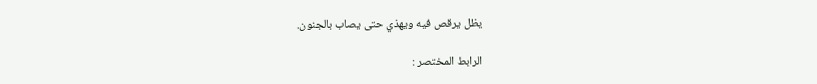يظل يرقص فيه ويهذي حتى يصاب بالجنون.

الرابط المختصر :